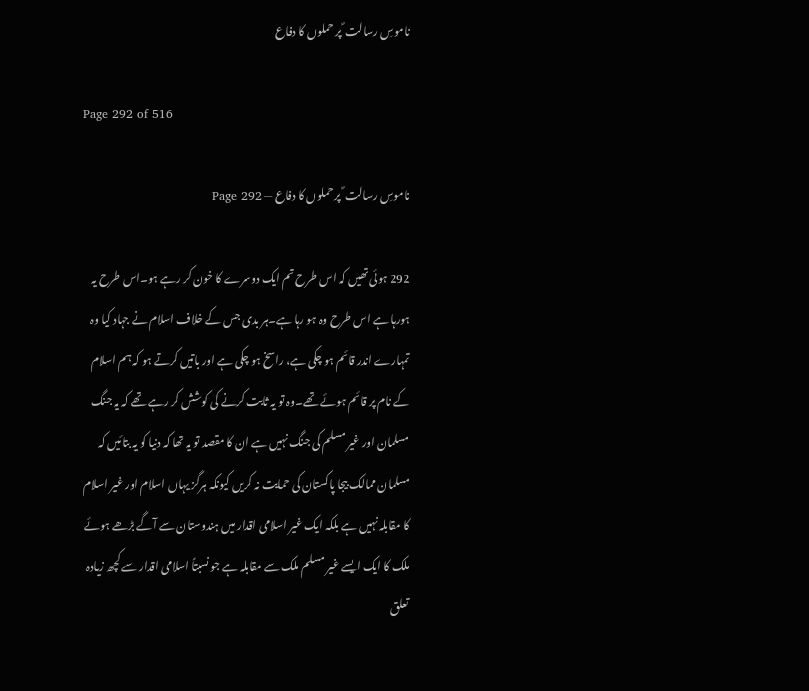ناموسِ رسالت ؐ پر حملوں کا دفاع

Page 292 of 516

ناموسِ رسالت ؐ پر حملوں کا دفاع — Page 292

292 ہوئی تھیں کہ اس طرح تم ایک دوسرے کا خون کر رہے ہو۔اس طرح یہ ہورہا ہے اس طرح وہ ہو رہا ہے۔ہر بدی جس کے خلاف اسلام نے جہاد کیا وہ تمہارے اندر قائم ہو چکی ہے، راسخ ہو چکی ہے اور باتیں کرتے ہو کہ ہم اسلام کے نام پر قائم ہوئے تھے۔وہ تو یہ ثابت کرنے کی کوشش کر رہے تھے کہ یہ جنگ مسلمان اور غیر مسلم کی جنگ نہیں ہے ان کا مقصد تو یہ تھا کہ دنیا کو یہ بتائیں کہ مسلمان ممالک بیجا پاکستان کی حمایت نہ کریں کیونکہ ہرگز یہاں اسلام اور غیر اسلام کا مقابلہ نہیں ہے بلکہ ایک غیر اسلامی اقدار میں ہندوستان سے آگے بڑھے ہوئے ملک کا ایک ایسے غیر مسلم ملک سے مقابلہ ہے جو نسبتاً اسلامی اقدار سے کچھ زیادہ تعلق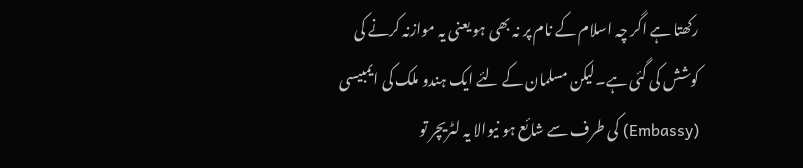رکھتا ہے اگر چہ اسلام کے نام پر نہ بھی ہو یعنی یہ موازنہ کرنے کی کوشش کی گئی ہے۔لیکن مسلمان کے لئے ایک ہندو ملک کی ایمبیسی (Embassy) کی طرف سے شائع ہو نیوالا یہ لٹریچر تو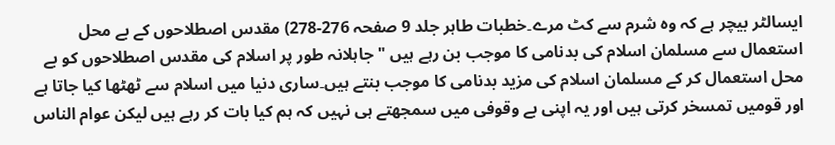ایسالٹر بیچر ہے کہ وہ شرم سے کٹ مرے۔خطبات طاہر جلد 9 صفحہ 276-278) مقدس اصطلاحوں کے بے محل استعمال سے مسلمان اسلام کی بدنامی کا موجب بن رہے ہیں " جاہلانہ طور پر اسلام کی مقدس اصطلاحوں کو بے محل استعمال کر کے مسلمان اسلام کی مزید بدنامی کا موجب بنتے ہیں۔ساری دنیا میں اسلام سے ٹھٹھا کیا جاتا ہے اور قومیں تمسخر کرتی ہیں اور یہ اپنی بے وقوفی میں سمجھتے ہی نہیں کہ ہم کیا بات کر رہے ہیں لیکن عوام الناس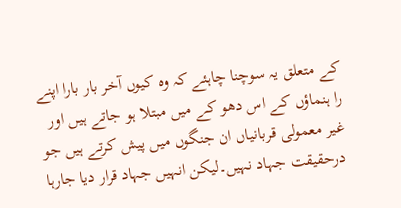کے متعلق یہ سوچنا چاہئے کہ وہ کیوں آخر بار بارا اپنے را ہنماؤں کے اس دھو کے میں مبتلا ہو جاتے ہیں اور غیر معمولی قربانیاں ان جنگوں میں پیش کرتے ہیں جو درحقیقت جہاد نہیں۔لیکن انہیں جہاد قرار دیا جارہا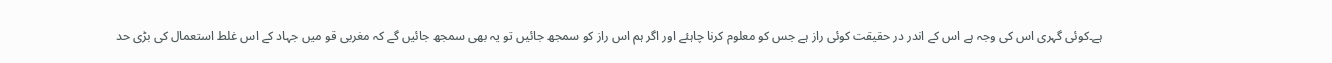ہے۔کوئی گہری اس کی وجہ ہے اس کے اندر در حقیقت کوئی راز ہے جس کو معلوم کرنا چاہئے اور اگر ہم اس راز کو سمجھ جائیں تو یہ بھی سمجھ جائیں گے کہ مغربی قو میں جہاد کے اس غلط استعمال کی بڑی حد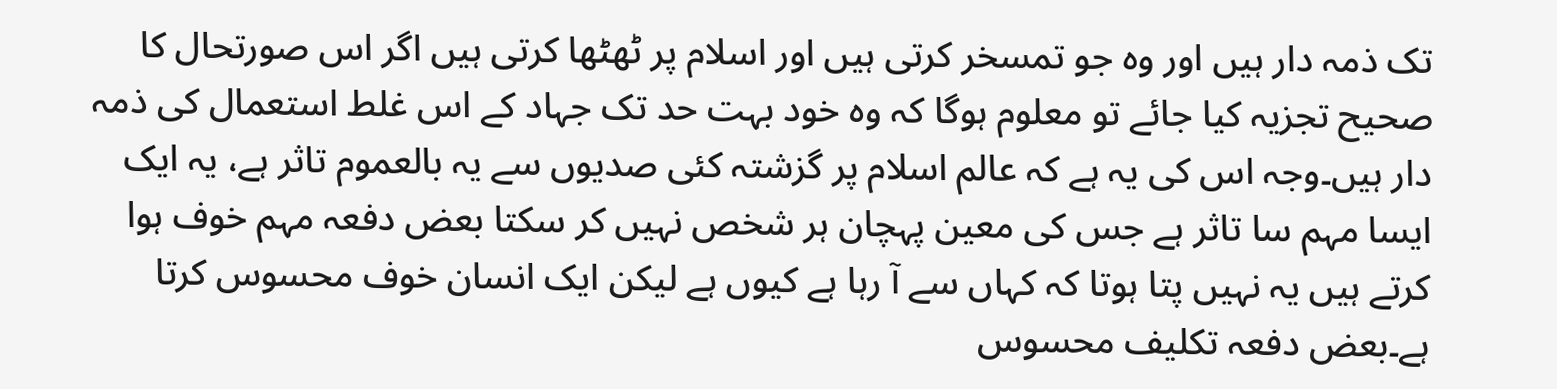تک ذمہ دار ہیں اور وہ جو تمسخر کرتی ہیں اور اسلام پر ٹھٹھا کرتی ہیں اگر اس صورتحال کا صحیح تجزیہ کیا جائے تو معلوم ہوگا کہ وہ خود بہت حد تک جہاد کے اس غلط استعمال کی ذمہ دار ہیں۔وجہ اس کی یہ ہے کہ عالم اسلام پر گزشتہ کئی صدیوں سے یہ بالعموم تاثر ہے، یہ ایک ایسا مہم سا تاثر ہے جس کی معین پہچان ہر شخص نہیں کر سکتا بعض دفعہ مہم خوف ہوا کرتے ہیں یہ نہیں پتا ہوتا کہ کہاں سے آ رہا ہے کیوں ہے لیکن ایک انسان خوف محسوس کرتا ہے۔بعض دفعہ تکلیف محسوس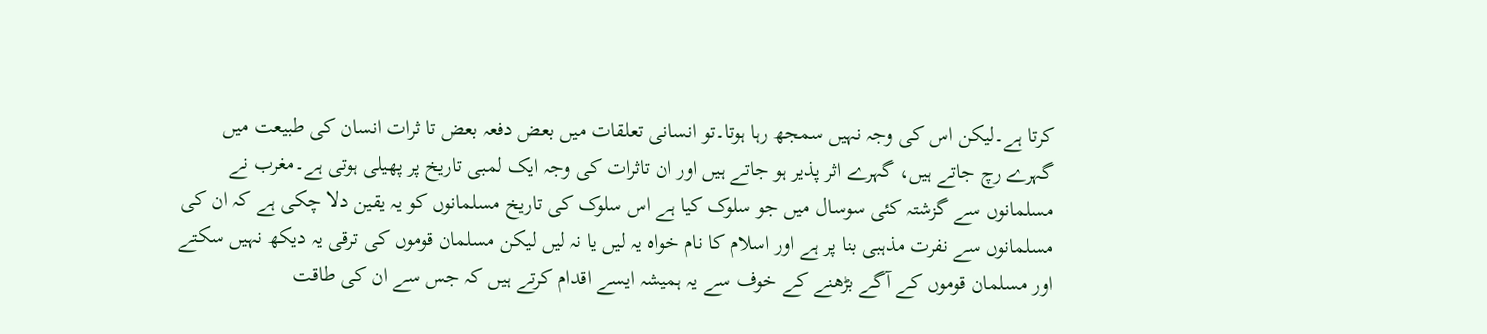کرتا ہے۔لیکن اس کی وجہ نہیں سمجھ رہا ہوتا۔تو انسانی تعلقات میں بعض دفعہ بعض تا ثرات انسان کی طبیعت میں گہرے رچ جاتے ہیں، گہرے اثر پذیر ہو جاتے ہیں اور ان تاثرات کی وجہ ایک لمبی تاریخ پر پھیلی ہوتی ہے۔مغرب نے مسلمانوں سے گزشتہ کئی سوسال میں جو سلوک کیا ہے اس سلوک کی تاریخ مسلمانوں کو یہ یقین دلا چکی ہے کہ ان کی مسلمانوں سے نفرت مذہبی بنا پر ہے اور اسلام کا نام خواہ یہ لیں یا نہ لیں لیکن مسلمان قوموں کی ترقی یہ دیکھ نہیں سکتے اور مسلمان قوموں کے آگے بڑھنے کے خوف سے یہ ہمیشہ ایسے اقدام کرتے ہیں کہ جس سے ان کی طاقت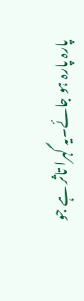پارہ پارہ ہو جائے۔یہ گہرا تاثر ہے جو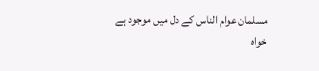مسلمان عوام الناس کے دل میں موجود ہے خواہ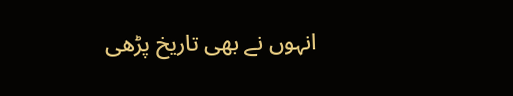انہوں نے بھی تاریخ پڑھی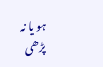ہو یا نہ پڑھی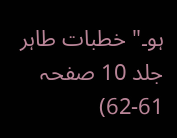ہو۔" خطبات طاہر جلد 10 صفحہ 61-62)